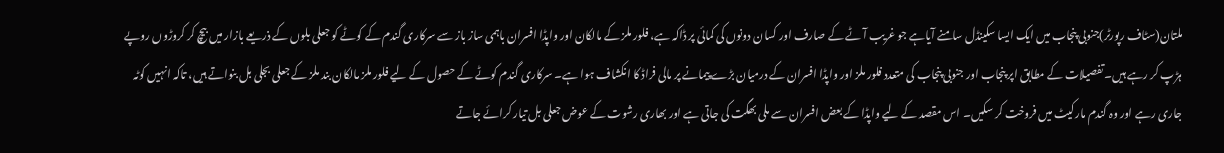ملتان(سٹاف رپورٹر)جنوبی پنجاب میں ایک ایسا سکینڈل سامنے آیاہے جو غریب آٹے کے صارف اور کسان دونوں کی کمائی پر ڈاکہ ہے، فلور ملز کے مالکان اور واپڈا افسران باہمی ساز باز سے سرکاری گندم کے کوٹے کو جعلی بلوں کے ذریعے بازار میں بیچ کر کروڑوں روپے ہڑپ کر رہے ہیں۔تفصیلات کے مطابق اپر پنجاب اور جنوبی پنجاب کی متعدد فلور ملز اور واپڈا افسران کے درمیان بڑے پیمانے پر مالی فراڈ کا انکشاف ہوا ہے۔ سرکاری گندم کوٹے کے حصول کے لیے فلور ملز مالکان بند ملز کے جعلی بجلی بل بنواتے ہیں، تاکہ انہیں کوٹہ جاری رہے اور وہ گندم مارکیٹ میں فروخت کر سکیں۔ اس مقصد کے لیے واپڈا کے بعض افسران سے ملی بھگت کی جاتی ہے اور بھاری رشوت کے عوض جعلی بل تیار کرائے جاتے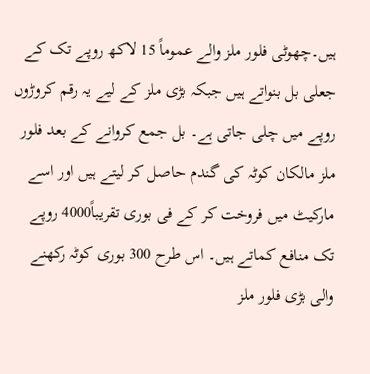ہیں۔چھوٹی فلور ملز والے عموماً 15 لاکھ روپے تک کے جعلی بل بنواتے ہیں جبکہ بڑی ملز کے لیے یہ رقم کروڑوں روپے میں چلی جاتی ہے۔ بل جمع کروانے کے بعد فلور ملز مالکان کوٹہ کی گندم حاصل کر لیتے ہیں اور اسے مارکیٹ میں فروخت کر کے فی بوری تقریباً4000 روپے تک منافع کماتے ہیں۔ اس طرح 300 بوری کوٹہ رکھنے والی بڑی فلور ملز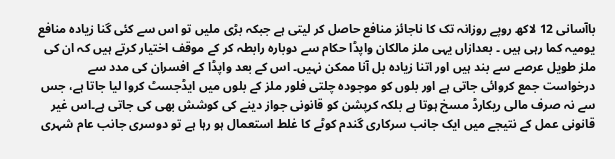باآسانی 12 لاکھ روپے روزانہ تک کا ناجائز منافع حاصل کر لیتی ہے جبکہ بڑی ملیں تو اس سے کئی گنا زیادہ منافع یومیہ کما رہی ہیں ۔ بعدازاں یہی ملز مالکان واپڈا حکام سے دوبارہ رابطہ کر کے موقف اختیار کرتے ہیں کہ ان کی ملز طویل عرصے سے بند ہیں اور اتنا زیادہ بل آنا ممکن نہیں۔ اس کے بعد واپڈا کے افسران کی مدد سے درخواست جمع کروائی جاتی ہے اور بلوں کو موجودہ چلتی فلور ملز کے بلوں میں ایڈجسٹ کروا لیا جاتا ہے، جس سے نہ صرف مالی ریکارڈ مسخ ہوتا ہے بلکہ کرپشن کو قانونی جواز دینے کی کوشش بھی کی جاتی ہے۔اس غیر قانونی عمل کے نتیجے میں ایک جانب سرکاری گندم کوٹے کا غلط استعمال ہو رہا ہے تو دوسری جانب عام شہری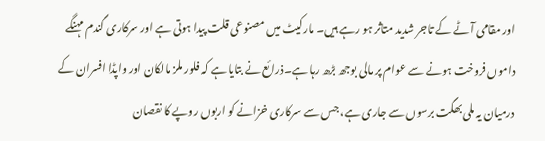اور مقامی آٹے کے تاجر شدید متاثر ہو رہے ہیں۔ مارکیٹ میں مصنوعی قلت پیدا ہوتی ہے اور سرکاری گندم مہنگے داموں فروخت ہونے سے عوام پر مالی بوجھ بڑھ رہا ہے۔ذرائع نے بتایا ہے کہ فلور ملز مالکان اور واپڈا افسران کے درمیان یہ ملی بھگت برسوں سے جاری ہے، جس سے سرکاری خزانے کو اربوں روپے کا نقصان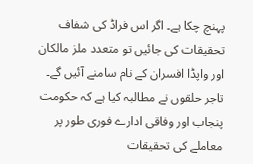پہنچ چکا ہے۔ اگر اس فراڈ کی شفاف تحقیقات کی جائیں تو متعدد ملز مالکان اور واپڈا افسران کے نام سامنے آئیں گے۔ تاجر حلقوں نے مطالبہ کیا ہے کہ حکومت پنجاب اور وفاقی ادارے فوری طور پر معاملے کی تحقیقات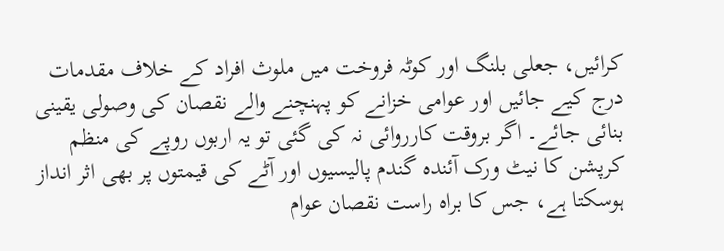کرائیں، جعلی بلنگ اور کوٹہ فروخت میں ملوث افراد کے خلاف مقدمات درج کیے جائیں اور عوامی خزانے کو پہنچنے والے نقصان کی وصولی یقینی بنائی جائے۔ اگر بروقت کارروائی نہ کی گئی تو یہ اربوں روپے کی منظم کرپشن کا نیٹ ورک آئندہ گندم پالیسیوں اور آٹے کی قیمتوں پر بھی اثر انداز ہوسکتا ہے، جس کا براہ راست نقصان عوام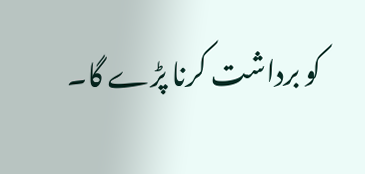کو برداشت کرنا پڑے گا۔